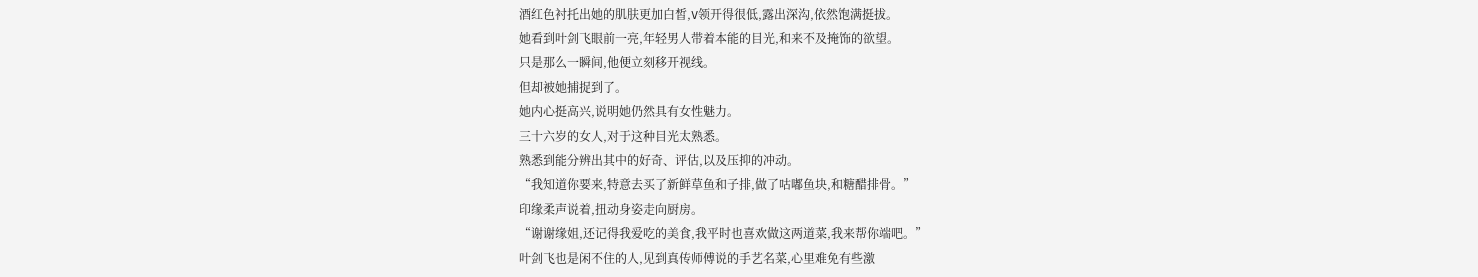酒红色衬托出她的肌肤更加白皙,V领开得很低,露出深沟,依然饱满挺拔。
她看到叶剑飞眼前一亮,年轻男人带着本能的目光,和来不及掩饰的欲望。
只是那么一瞬间,他便立刻移开视线。
但却被她捕捉到了。
她内心挺高兴,说明她仍然具有女性魅力。
三十六岁的女人,对于这种目光太熟悉。
熟悉到能分辨出其中的好奇、评估,以及压抑的冲动。
“我知道你要来,特意去买了新鲜草鱼和子排,做了咕嘟鱼块,和糖醋排骨。”
印缘柔声说着,扭动身姿走向厨房。
“谢谢缘姐,还记得我爱吃的美食,我平时也喜欢做这两道菜,我来帮你端吧。”
叶剑飞也是闲不住的人,见到真传师傅说的手艺名菜,心里难免有些激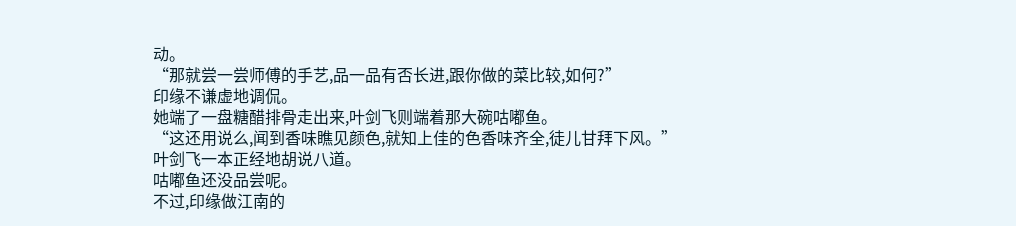动。
“那就尝一尝师傅的手艺,品一品有否长进,跟你做的菜比较,如何?”
印缘不谦虚地调侃。
她端了一盘糖醋排骨走出来,叶剑飞则端着那大碗咕嘟鱼。
“这还用说么,闻到香味瞧见颜色,就知上佳的色香味齐全,徒儿甘拜下风。”
叶剑飞一本正经地胡说八道。
咕嘟鱼还没品尝呢。
不过,印缘做江南的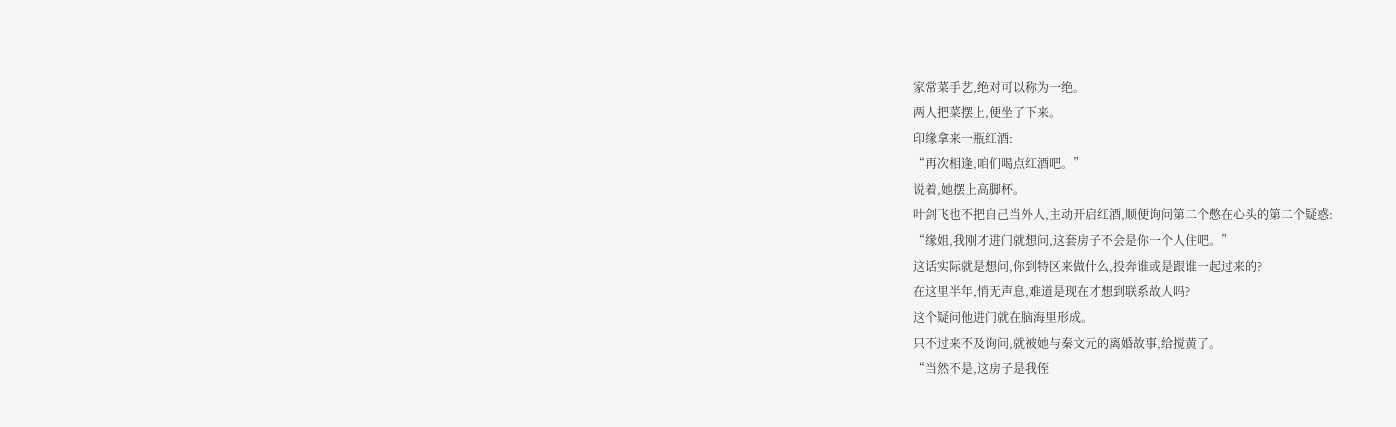家常菜手艺,绝对可以称为一绝。
两人把菜摆上,便坐了下来。
印缘拿来一瓶红酒:
“再次相逢,咱们喝点红酒吧。”
说着,她摆上高脚杯。
叶剑飞也不把自己当外人,主动开启红酒,顺便询问第二个憋在心头的第二个疑惑:
“缘姐,我刚才进门就想问,这套房子不会是你一个人住吧。”
这话实际就是想问,你到特区来做什么,投奔谁或是跟谁一起过来的?
在这里半年,悄无声息,难道是现在才想到联系故人吗?
这个疑问他进门就在脑海里形成。
只不过来不及询问,就被她与秦文元的离婚故事,给搅黄了。
“当然不是,这房子是我侄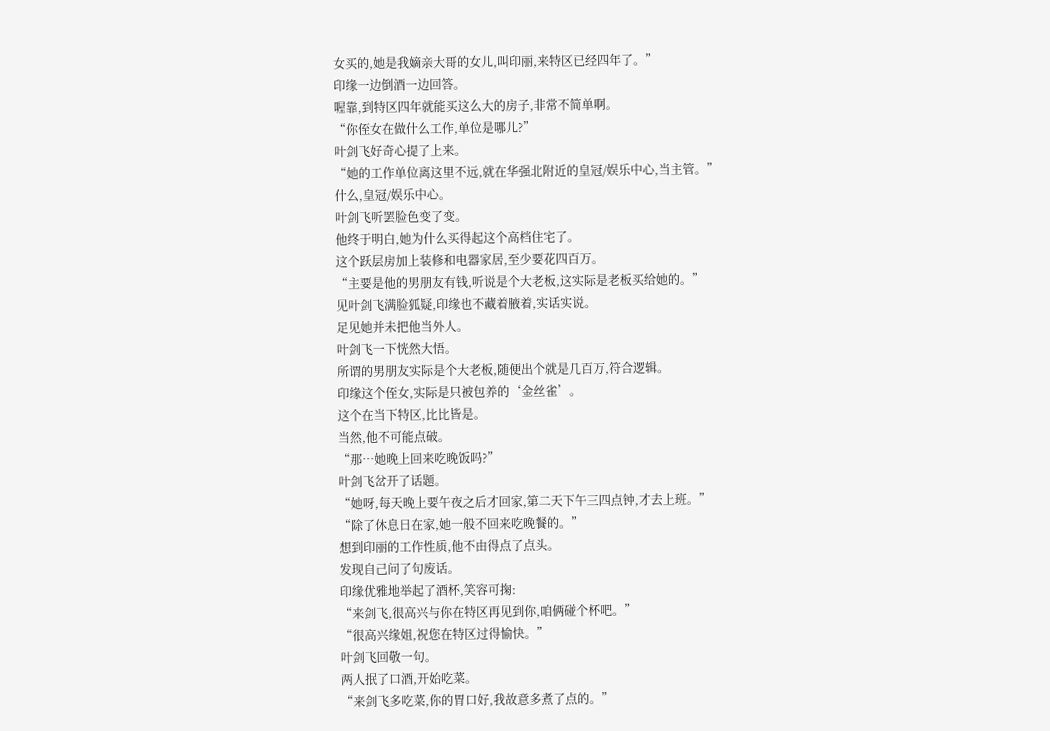女买的,她是我嫡亲大哥的女儿,叫印丽,来特区已经四年了。”
印缘一边倒酒一边回答。
喔靠,到特区四年就能买这么大的房子,非常不简单啊。
“你侄女在做什么工作,单位是哪儿?”
叶剑飞好奇心提了上来。
“她的工作单位离这里不远,就在华强北附近的皇冠/娱乐中心,当主管。”
什么,皇冠/娱乐中心。
叶剑飞听罢脸色变了变。
他终于明白,她为什么买得起这个高档住宅了。
这个跃层房加上装修和电器家居,至少要花四百万。
“主要是他的男朋友有钱,听说是个大老板,这实际是老板买给她的。”
见叶剑飞满脸狐疑,印缘也不藏着腋着,实话实说。
足见她并未把他当外人。
叶剑飞一下恍然大悟。
所谓的男朋友实际是个大老板,随便出个就是几百万,符合逻辑。
印缘这个侄女,实际是只被包养的‘金丝雀’。
这个在当下特区,比比皆是。
当然,他不可能点破。
“那…她晚上回来吃晚饭吗?”
叶剑飞岔开了话题。
“她呀,每天晚上要午夜之后才回家,第二天下午三四点钟,才去上班。”
“除了休息日在家,她一般不回来吃晚餐的。”
想到印丽的工作性质,他不由得点了点头。
发现自己问了句废话。
印缘优雅地举起了酒杯,笑容可掬:
“来剑飞,很高兴与你在特区再见到你,咱俩碰个杯吧。”
“很高兴缘姐,祝您在特区过得愉快。”
叶剑飞回敬一句。
两人抿了口酒,开始吃菜。
“来剑飞多吃菜,你的胃口好,我故意多煮了点的。”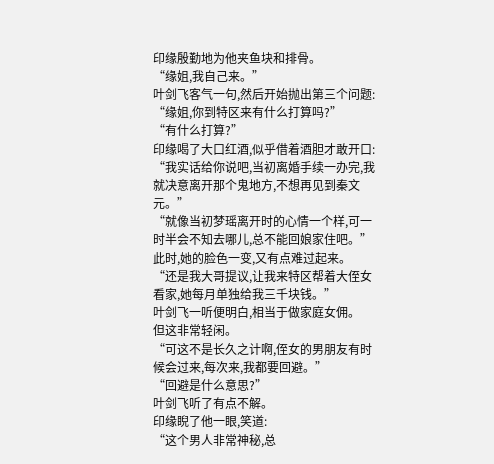印缘殷勤地为他夹鱼块和排骨。
“缘姐,我自己来。”
叶剑飞客气一句,然后开始抛出第三个问题:
“缘姐,你到特区来有什么打算吗?”
“有什么打算?”
印缘喝了大口红酒,似乎借着酒胆才敢开口:
“我实话给你说吧,当初离婚手续一办完,我就决意离开那个鬼地方,不想再见到秦文元。”
“就像当初梦瑶离开时的心情一个样,可一时半会不知去哪儿,总不能回娘家住吧。”
此时,她的脸色一变,又有点难过起来。
“还是我大哥提议,让我来特区帮着大侄女看家,她每月单独给我三千块钱。”
叶剑飞一听便明白,相当于做家庭女佣。
但这非常轻闲。
“可这不是长久之计啊,侄女的男朋友有时候会过来,每次来,我都要回避。”
“回避是什么意思?”
叶剑飞听了有点不解。
印缘睨了他一眼,笑道:
“这个男人非常神秘,总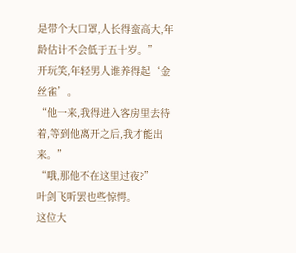是带个大口罩,人长得蛮高大,年龄估计不会低于五十岁。”
开玩笑,年轻男人谁养得起‘金丝雀’。
“他一来,我得进入客房里去待着,等到他离开之后,我才能出来。”
“哦,那他不在这里过夜?”
叶剑飞听罢也些惊愕。
这位大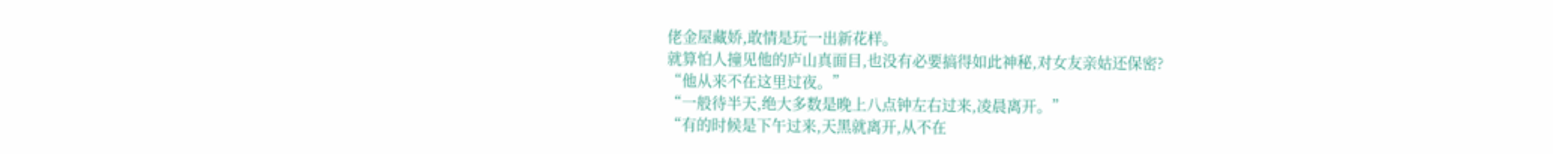佬金屋藏娇,敢情是玩一出新花样。
就算怕人撞见他的庐山真面目,也没有必要搞得如此神秘,对女友亲姑还保密?
“他从来不在这里过夜。”
“一般待半天,绝大多数是晚上八点钟左右过来,凌晨离开。”
“有的时候是下午过来,天黑就离开,从不在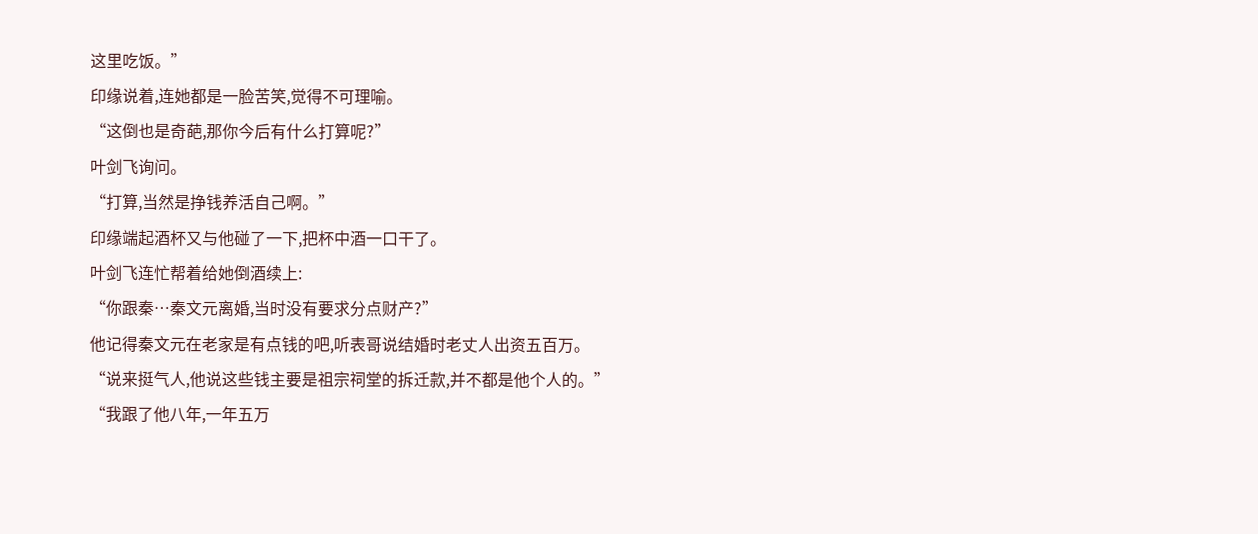这里吃饭。”
印缘说着,连她都是一脸苦笑,觉得不可理喻。
“这倒也是奇葩,那你今后有什么打算呢?”
叶剑飞询问。
“打算,当然是挣钱养活自己啊。”
印缘端起酒杯又与他碰了一下,把杯中酒一口干了。
叶剑飞连忙帮着给她倒酒续上:
“你跟秦…秦文元离婚,当时没有要求分点财产?”
他记得秦文元在老家是有点钱的吧,听表哥说结婚时老丈人出资五百万。
“说来挺气人,他说这些钱主要是祖宗祠堂的拆迁款,并不都是他个人的。”
“我跟了他八年,一年五万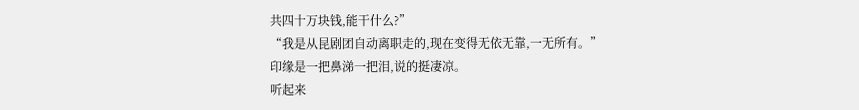共四十万块钱,能干什么?”
“我是从昆剧团自动离职走的,现在变得无依无靠,一无所有。”
印缘是一把鼻涕一把泪,说的挺凄凉。
听起来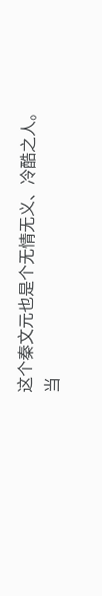这个秦文元也是个无情无义、冷酷之人。
当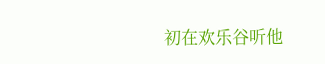初在欢乐谷听他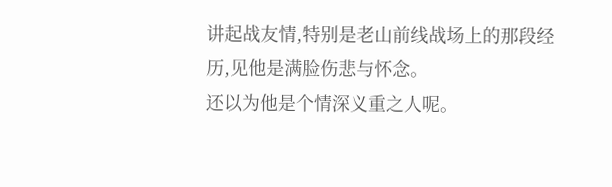讲起战友情,特别是老山前线战场上的那段经历,见他是满脸伤悲与怀念。
还以为他是个情深义重之人呢。